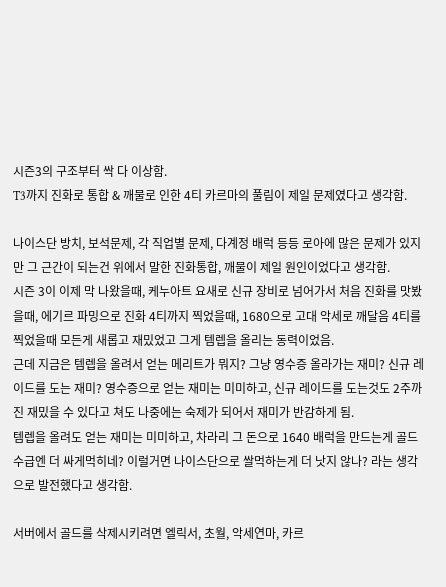시즌3의 구조부터 싹 다 이상함.
T3까지 진화로 통합 & 깨물로 인한 4티 카르마의 풀림이 제일 문제였다고 생각함.

나이스단 방치, 보석문제, 각 직업별 문제, 다계정 배럭 등등 로아에 많은 문제가 있지만 그 근간이 되는건 위에서 말한 진화통합, 깨물이 제일 원인이었다고 생각함.
시즌 3이 이제 막 나왔을때, 케누아트 요새로 신규 장비로 넘어가서 처음 진화를 맛봤을때, 에기르 파밍으로 진화 4티까지 찍었을때, 1680으로 고대 악세로 깨달음 4티를 찍었을때 모든게 새롭고 재밌었고 그게 템렙을 올리는 동력이었음.
근데 지금은 템렙을 올려서 얻는 메리트가 뭐지? 그냥 영수증 올라가는 재미? 신규 레이드를 도는 재미? 영수증으로 얻는 재미는 미미하고, 신규 레이드를 도는것도 2주까진 재밌을 수 있다고 쳐도 나중에는 숙제가 되어서 재미가 반감하게 됨.
템렙을 올려도 얻는 재미는 미미하고, 차라리 그 돈으로 1640 배럭을 만드는게 골드 수급엔 더 싸게먹히네? 이럴거면 나이스단으로 쌀먹하는게 더 낫지 않나? 라는 생각으로 발전했다고 생각함.

서버에서 골드를 삭제시키려면 엘릭서, 초월, 악세연마, 카르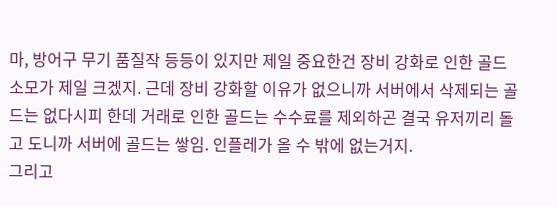마, 방어구 무기 품질작 등등이 있지만 제일 중요한건 장비 강화로 인한 골드 소모가 제일 크겠지. 근데 장비 강화할 이유가 없으니까 서버에서 삭제되는 골드는 없다시피 한데 거래로 인한 골드는 수수료를 제외하곤 결국 유저끼리 돌고 도니까 서버에 골드는 쌓임. 인플레가 올 수 밖에 없는거지.
그리고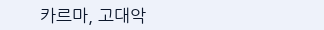카르마, 고대악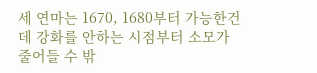세 연마는 1670, 1680부터 가능한건데 강화를 안하는 시점부터 소모가 줄어들 수 밖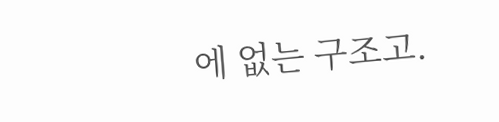에 없는 구조고.